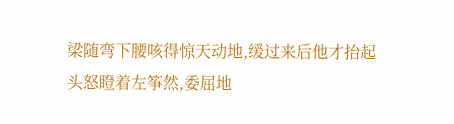梁随弯下腰咳得惊天动地,缓过来后他才抬起头怒瞪着左筝然,委屈地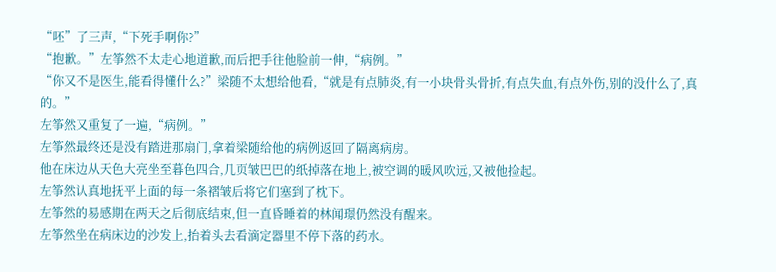“呸”了三声,“下死手啊你?”
“抱歉。”左筝然不太走心地道歉,而后把手往他脸前一伸,“病例。”
“你又不是医生,能看得懂什么?”梁随不太想给他看,“就是有点肺炎,有一小块骨头骨折,有点失血,有点外伤,别的没什么了,真的。”
左筝然又重复了一遍,“病例。”
左筝然最终还是没有踏进那扇门,拿着梁随给他的病例返回了隔离病房。
他在床边从天色大亮坐至暮色四合,几页皱巴巴的纸掉落在地上,被空调的暖风吹远,又被他捡起。
左筝然认真地抚平上面的每一条褶皱后将它们塞到了枕下。
左筝然的易感期在两天之后彻底结束,但一直昏睡着的林闻璟仍然没有醒来。
左筝然坐在病床边的沙发上,抬着头去看滴定器里不停下落的药水。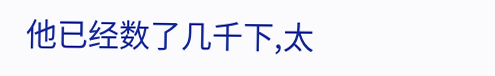他已经数了几千下,太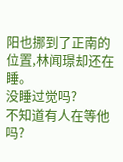阳也挪到了正南的位置,林闻璟却还在睡。
没睡过觉吗?
不知道有人在等他吗?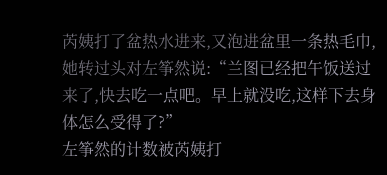芮姨打了盆热水进来,又泡进盆里一条热毛巾,她转过头对左筝然说:“兰图已经把午饭送过来了,快去吃一点吧。早上就没吃,这样下去身体怎么受得了?”
左筝然的计数被芮姨打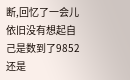断,回忆了一会儿依旧没有想起自己是数到了9852还是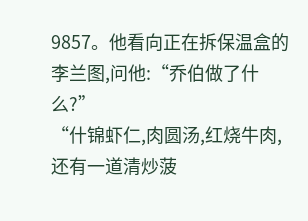9857。他看向正在拆保温盒的李兰图,问他:“乔伯做了什么?”
“什锦虾仁,肉圆汤,红烧牛肉,还有一道清炒菠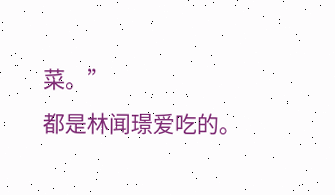菜。”
都是林闻璟爱吃的。